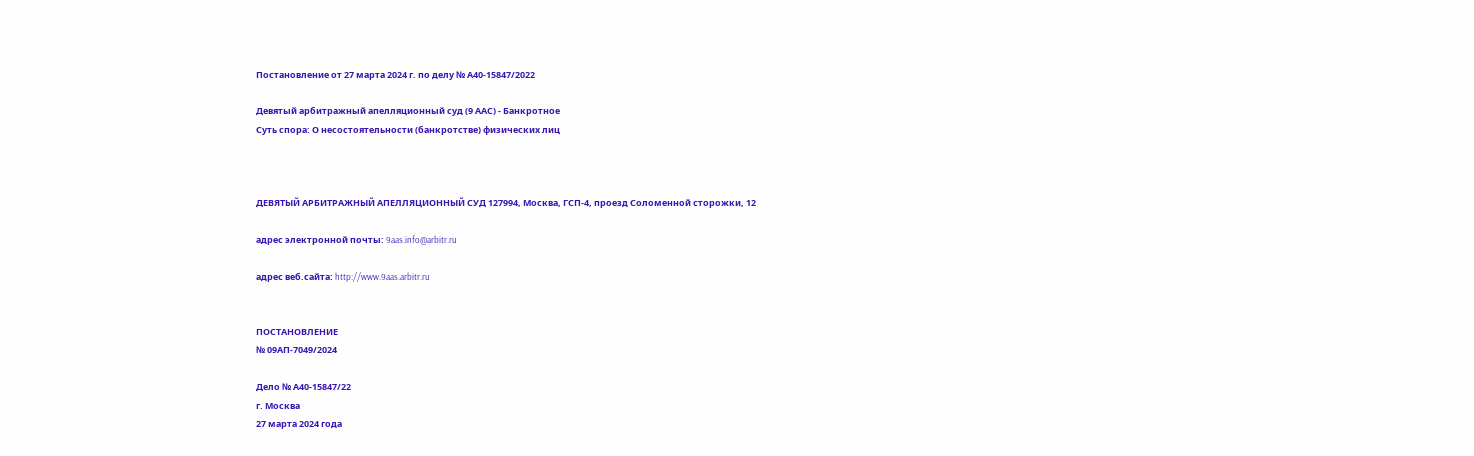Постановление от 27 марта 2024 г. по делу № А40-15847/2022

Девятый арбитражный апелляционный суд (9 ААС) - Банкротное
Суть спора: О несостоятельности (банкротстве) физических лиц



ДЕВЯТЫЙ АРБИТРАЖНЫЙ АПЕЛЛЯЦИОННЫЙ СУД 127994, Москва, ГСП-4, проезд Соломенной cторожки, 12

адрес электронной почты: 9aas.info@arbitr.ru

адрес веб.сайта: http://www.9aas.arbitr.ru


ПОСТАНОВЛЕНИЕ
№ 09АП-7049/2024

Дело № А40-15847/22
г. Москва
27 марта 2024 года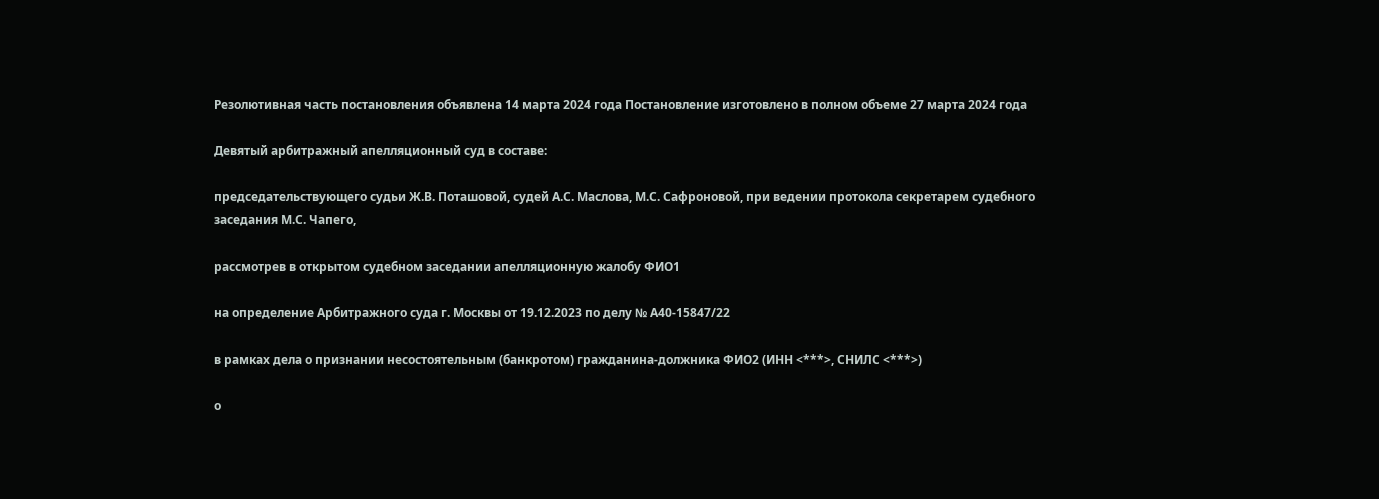Резолютивная часть постановления объявлена 14 марта 2024 года Постановление изготовлено в полном объеме 27 марта 2024 года

Девятый арбитражный апелляционный суд в составе:

председательствующего судьи Ж.В. Поташовой, судей А.С. Маслова, М.С. Сафроновой, при ведении протокола секретарем судебного заседания М.С. Чапего,

рассмотрев в открытом судебном заседании апелляционную жалобу ФИО1

на определение Арбитражного суда г. Москвы от 19.12.2023 по делу № А40-15847/22

в рамках дела о признании несостоятельным (банкротом) гражданина-должника ФИО2 (ИНН <***>, СНИЛС <***>)

о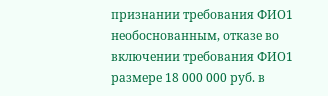признании требования ФИО1 необоснованным, отказе во включении требования ФИО1 размере 18 000 000 руб. в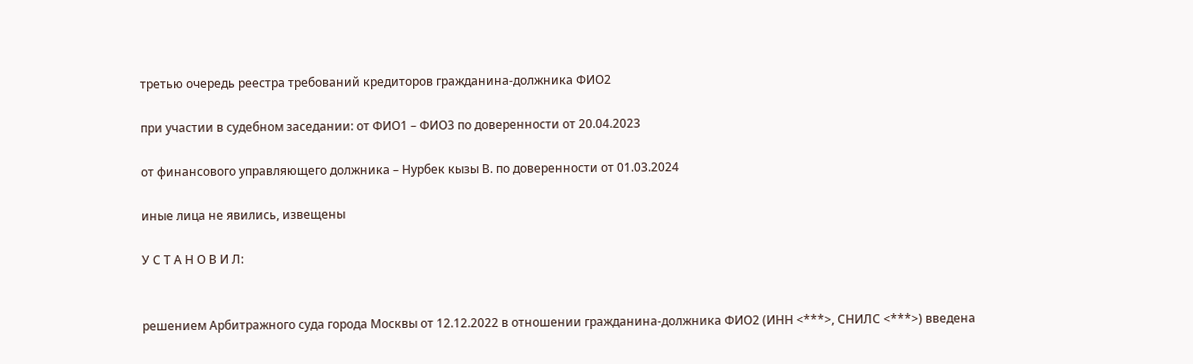третью очередь реестра требований кредиторов гражданина-должника ФИО2

при участии в судебном заседании: от ФИО1 – ФИО3 по доверенности от 20.04.2023

от финансового управляющего должника – Нурбек кызы В. по доверенности от 01.03.2024

иные лица не явились, извещены

У С Т А Н О В И Л:


решением Арбитражного суда города Москвы от 12.12.2022 в отношении гражданина-должника ФИО2 (ИНН <***>, СНИЛС <***>) введена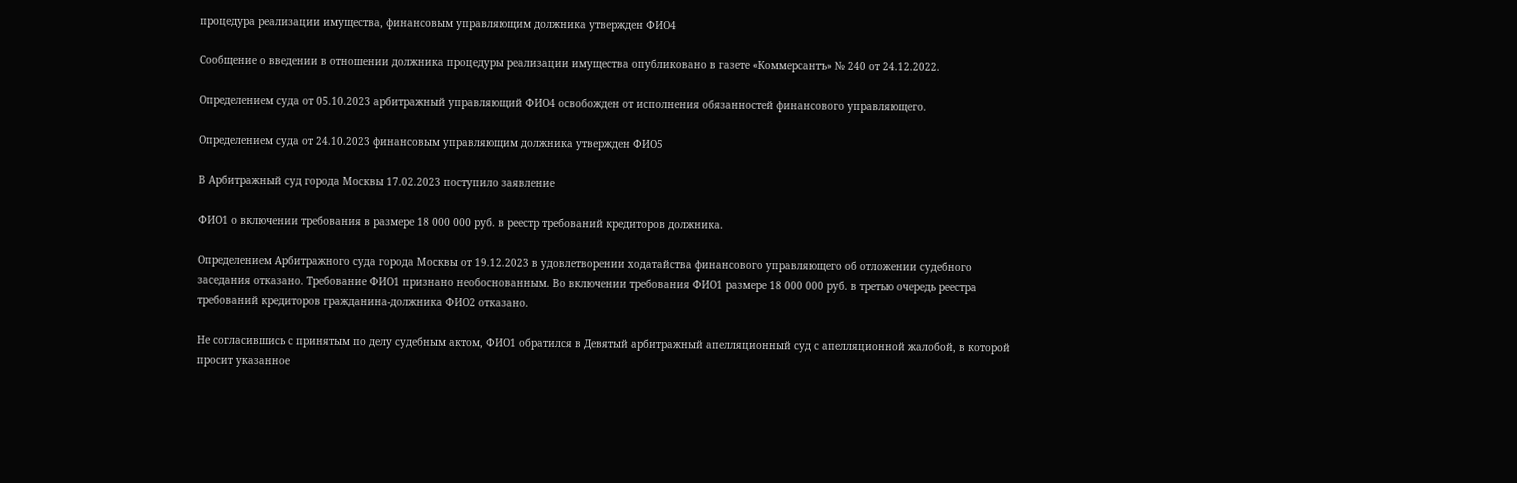процедура реализации имущества, финансовым управляющим должника утвержден ФИО4

Сообщение о введении в отношении должника процедуры реализации имущества опубликовано в газете «Коммерсантъ» № 240 от 24.12.2022.

Определением суда от 05.10.2023 арбитражный управляющий ФИО4 освобожден от исполнения обязанностей финансового управляющего.

Определением суда от 24.10.2023 финансовым управляющим должника утвержден ФИО5

В Арбитражный суд города Москвы 17.02.2023 поступило заявление

ФИО1 о включении требования в размере 18 000 000 руб. в реестр требований кредиторов должника.

Определением Арбитражного суда города Москвы от 19.12.2023 в удовлетворении ходатайства финансового управляющего об отложении судебного заседания отказано. Требование ФИО1 признано необоснованным. Во включении требования ФИО1 размере 18 000 000 руб. в третью очередь реестра требований кредиторов гражданина-должника ФИО2 отказано.

Не согласившись с принятым по делу судебным актом, ФИО1 обратился в Девятый арбитражный апелляционный суд с апелляционной жалобой, в которой просит указанное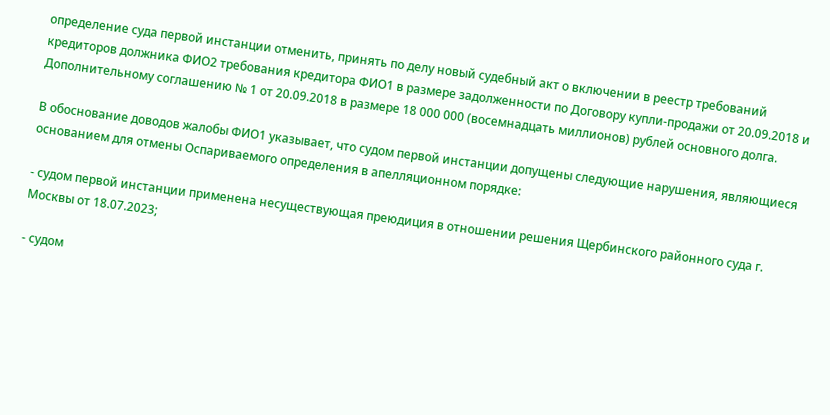определение суда первой инстанции отменить, принять по делу новый судебный акт о включении в реестр требований кредиторов должника ФИО2 требования кредитора ФИО1 в размере задолженности по Договору купли-продажи от 20.09.2018 и Дополнительному соглашению № 1 от 20.09.2018 в размере 18 000 000 (восемнадцать миллионов) рублей основного долга.

В обоснование доводов жалобы ФИО1 указывает, что судом первой инстанции допущены следующие нарушения, являющиеся основанием для отмены Оспариваемого определения в апелляционном порядке:

- судом первой инстанции применена несуществующая преюдиция в отношении решения Щербинского районного суда г. Москвы от 18.07.2023;

- судом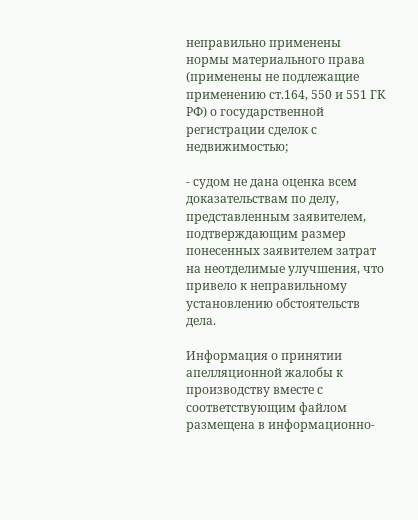неправильно применены нормы материального права (применены не подлежащие применению ст.164, 550 и 551 ГК РФ) о государственной регистрации сделок с недвижимостью;

- судом не дана оценка всем доказательствам по делу, представленным заявителем, подтверждающим размер понесенных заявителем затрат на неотделимые улучшения, что привело к неправильному установлению обстоятельств дела.

Информация о принятии апелляционной жалобы к производству вместе с соответствующим файлом размещена в информационно-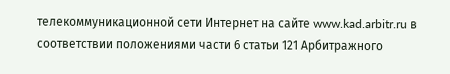телекоммуникационной сети Интернет на сайте www.kad.arbitr.ru в соответствии положениями части 6 статьи 121 Арбитражного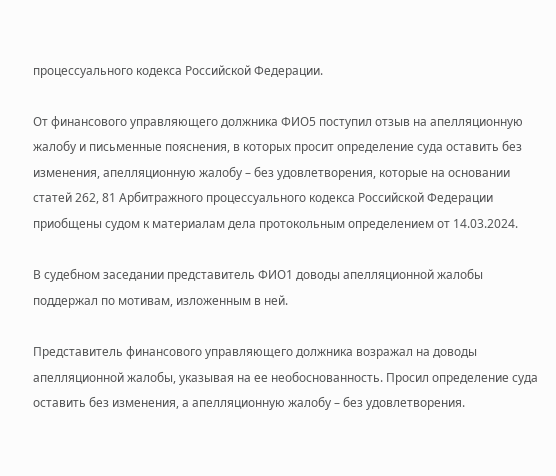процессуального кодекса Российской Федерации.

От финансового управляющего должника ФИО5 поступил отзыв на апелляционную жалобу и письменные пояснения, в которых просит определение суда оставить без изменения, апелляционную жалобу – без удовлетворения, которые на основании статей 262, 81 Арбитражного процессуального кодекса Российской Федерации приобщены судом к материалам дела протокольным определением от 14.03.2024.

В судебном заседании представитель ФИО1 доводы апелляционной жалобы поддержал по мотивам, изложенным в ней.

Представитель финансового управляющего должника возражал на доводы апелляционной жалобы, указывая на ее необоснованность. Просил определение суда оставить без изменения, а апелляционную жалобу – без удовлетворения.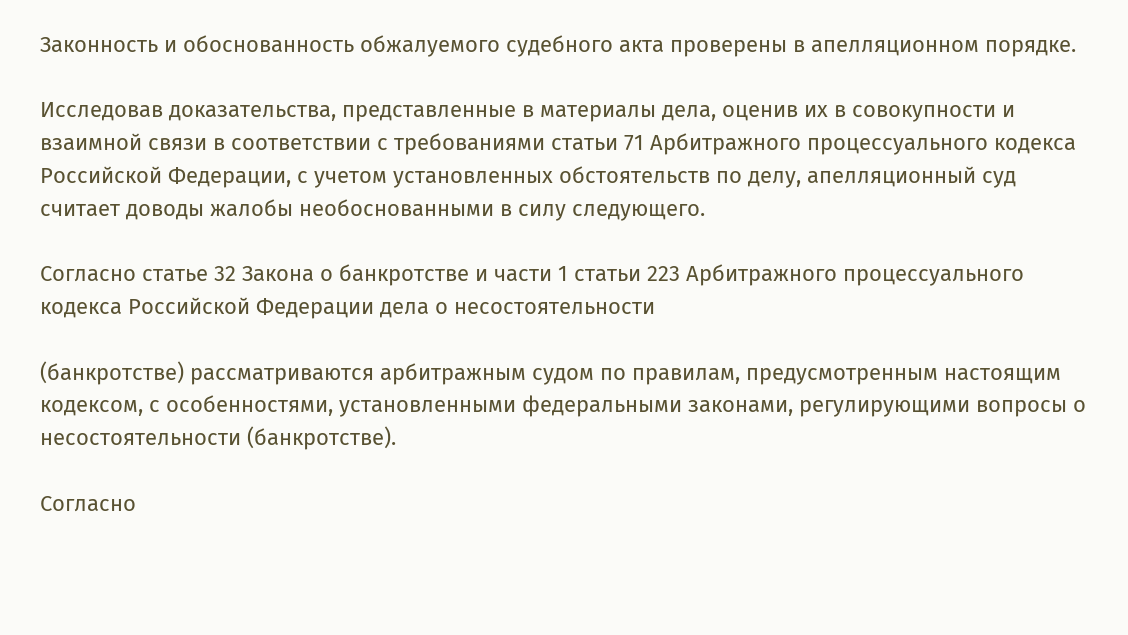Законность и обоснованность обжалуемого судебного акта проверены в апелляционном порядке.

Исследовав доказательства, представленные в материалы дела, оценив их в совокупности и взаимной связи в соответствии с требованиями статьи 71 Арбитражного процессуального кодекса Российской Федерации, с учетом установленных обстоятельств по делу, апелляционный суд считает доводы жалобы необоснованными в силу следующего.

Согласно статье 32 Закона о банкротстве и части 1 статьи 223 Арбитражного процессуального кодекса Российской Федерации дела о несостоятельности

(банкротстве) рассматриваются арбитражным судом по правилам, предусмотренным настоящим кодексом, с особенностями, установленными федеральными законами, регулирующими вопросы о несостоятельности (банкротстве).

Согласно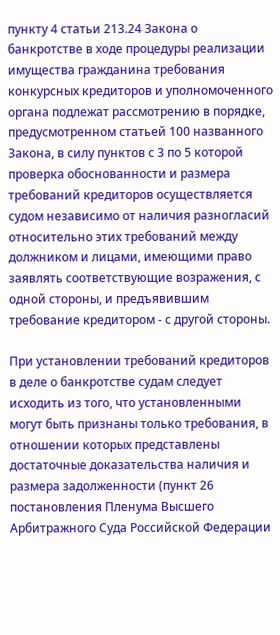пункту 4 статьи 213.24 Закона о банкротстве в ходе процедуры реализации имущества гражданина требования конкурсных кредиторов и уполномоченного органа подлежат рассмотрению в порядке, предусмотренном статьей 100 названного Закона, в силу пунктов с 3 по 5 которой проверка обоснованности и размера требований кредиторов осуществляется судом независимо от наличия разногласий относительно этих требований между должником и лицами, имеющими право заявлять соответствующие возражения, с одной стороны, и предъявившим требование кредитором - с другой стороны.

При установлении требований кредиторов в деле о банкротстве судам следует исходить из того, что установленными могут быть признаны только требования, в отношении которых представлены достаточные доказательства наличия и размера задолженности (пункт 26 постановления Пленума Высшего Арбитражного Суда Российской Федерации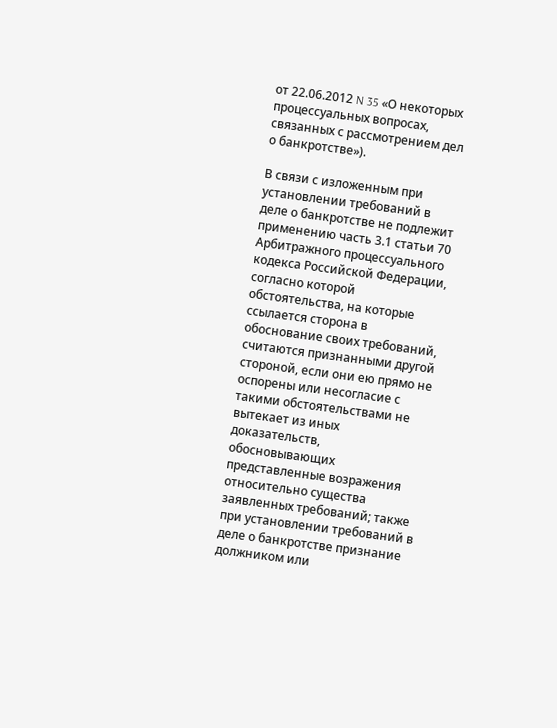от 22.06.2012 N 35 «О некоторых процессуальных вопросах, связанных с рассмотрением дел о банкротстве»).

В связи с изложенным при установлении требований в деле о банкротстве не подлежит применению часть 3.1 статьи 70 Арбитражного процессуального кодекса Российской Федерации, согласно которой обстоятельства, на которые ссылается сторона в обоснование своих требований, считаются признанными другой стороной, если они ею прямо не оспорены или несогласие с такими обстоятельствами не вытекает из иных доказательств, обосновывающих представленные возражения относительно существа заявленных требований; также при установлении требований в деле о банкротстве признание должником или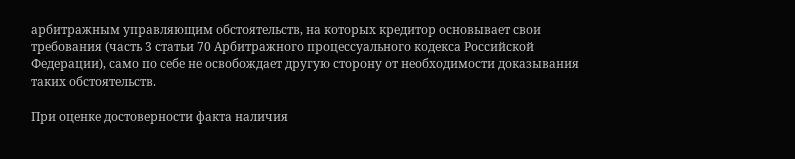арбитражным управляющим обстоятельств, на которых кредитор основывает свои требования (часть 3 статьи 70 Арбитражного процессуального кодекса Российской Федерации), само по себе не освобождает другую сторону от необходимости доказывания таких обстоятельств.

При оценке достоверности факта наличия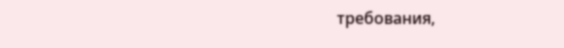требования,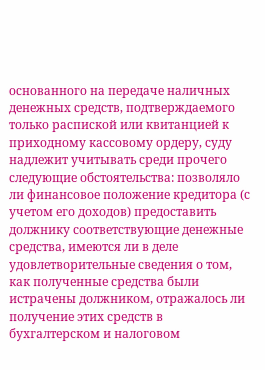основанного на передаче наличных денежных средств, подтверждаемого только распиской или квитанцией к приходному кассовому ордеру, суду надлежит учитывать среди прочего следующие обстоятельства: позволяло ли финансовое положение кредитора (с учетом его доходов) предоставить должнику соответствующие денежные средства, имеются ли в деле удовлетворительные сведения о том, как полученные средства были истрачены должником, отражалось ли получение этих средств в бухгалтерском и налоговом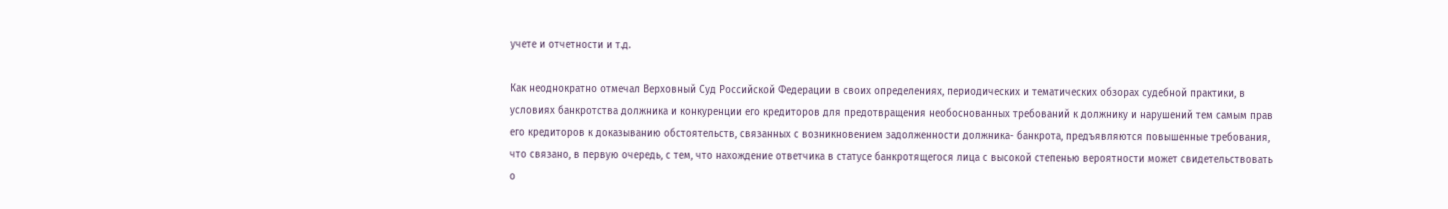учете и отчетности и т.д.

Как неоднократно отмечал Верховный Суд Российской Федерации в своих определениях, периодических и тематических обзорах судебной практики, в условиях банкротства должника и конкуренции его кредиторов для предотвращения необоснованных требований к должнику и нарушений тем самым прав его кредиторов к доказыванию обстоятельств, связанных с возникновением задолженности должника- банкрота, предъявляются повышенные требования, что связано, в первую очередь, с тем, что нахождение ответчика в статусе банкротящегося лица с высокой степенью вероятности может свидетельствовать о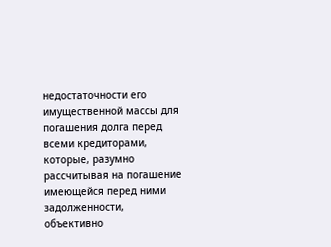недостаточности его имущественной массы для погашения долга перед всеми кредиторами, которые, разумно рассчитывая на погашение имеющейся перед ними задолженности, объективно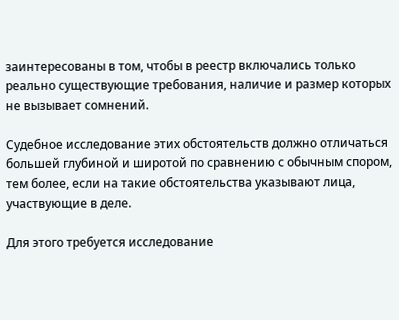заинтересованы в том, чтобы в реестр включались только реально существующие требования, наличие и размер которых не вызывает сомнений.

Судебное исследование этих обстоятельств должно отличаться большей глубиной и широтой по сравнению с обычным спором, тем более, если на такие обстоятельства указывают лица, участвующие в деле.

Для этого требуется исследование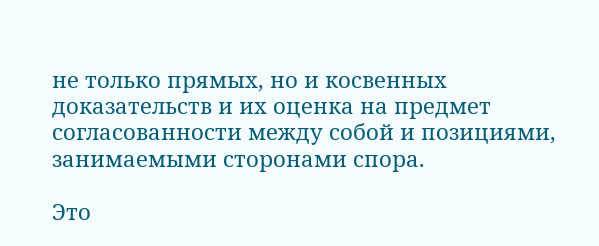не только прямых, но и косвенных доказательств и их оценка на предмет согласованности между собой и позициями, занимаемыми сторонами спора.

Это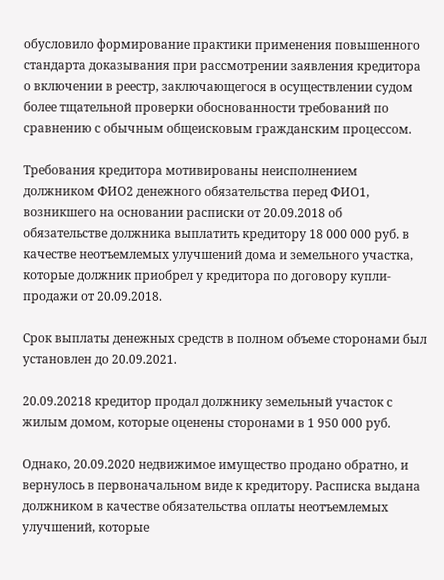обусловило формирование практики применения повышенного стандарта доказывания при рассмотрении заявления кредитора о включении в реестр, заключающегося в осуществлении судом более тщательной проверки обоснованности требований по сравнению с обычным общеисковым гражданским процессом.

Требования кредитора мотивированы неисполнением должником ФИО2 денежного обязательства перед ФИО1, возникшего на основании расписки от 20.09.2018 об обязательстве должника выплатить кредитору 18 000 000 руб. в качестве неотъемлемых улучшений дома и земельного участка, которые должник приобрел у кредитора по договору купли-продажи от 20.09.2018.

Срок выплаты денежных средств в полном объеме сторонами был установлен до 20.09.2021.

20.09.20218 кредитор продал должнику земельный участок с жилым домом, которые оценены сторонами в 1 950 000 руб.

Однако, 20.09.2020 недвижимое имущество продано обратно, и вернулось в первоначальном виде к кредитору. Расписка выдана должником в качестве обязательства оплаты неотъемлемых улучшений, которые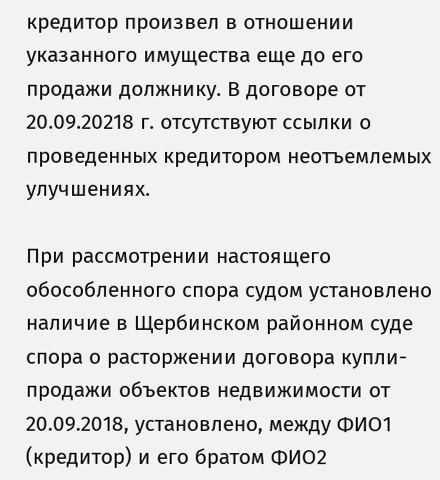кредитор произвел в отношении указанного имущества еще до его продажи должнику. В договоре от 20.09.20218 г. отсутствуют ссылки о проведенных кредитором неотъемлемых улучшениях.

При рассмотрении настоящего обособленного спора судом установлено наличие в Щербинском районном суде спора о расторжении договора купли-продажи объектов недвижимости от 20.09.2018, установлено, между ФИО1 (кредитор) и его братом ФИО2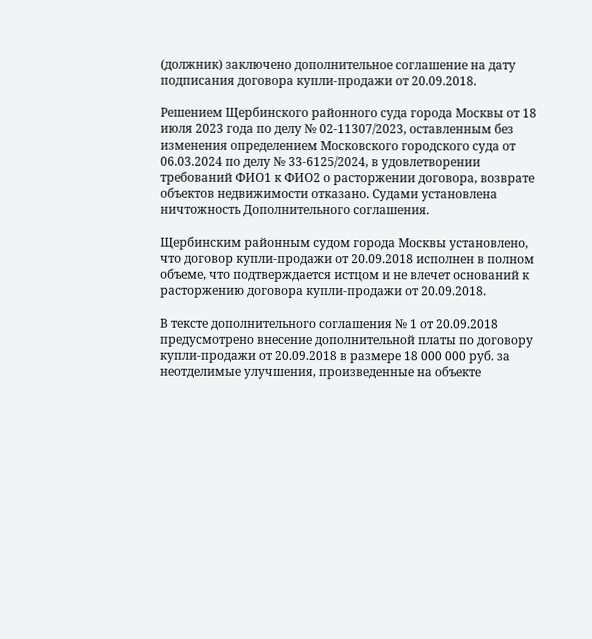(должник) заключено дополнительное соглашение на дату подписания договора купли-продажи от 20.09.2018.

Решением Щербинского районного суда города Москвы от 18 июля 2023 года по делу № 02-11307/2023, оставленным без изменения определением Московского городского суда от 06.03.2024 по делу № 33-6125/2024, в удовлетворении требований ФИО1 к ФИО2 о расторжении договора, возврате объектов недвижимости отказано. Судами установлена ничтожность Дополнительного соглашения.

Щербинским районным судом города Москвы установлено, что договор купли-продажи от 20.09.2018 исполнен в полном объеме, что подтверждается истцом и не влечет оснований к расторжению договора купли-продажи от 20.09.2018.

В тексте дополнительного соглашения № 1 от 20.09.2018 предусмотрено внесение дополнительной платы по договору купли-продажи от 20.09.2018 в размере 18 000 000 руб. за неотделимые улучшения, произведенные на объекте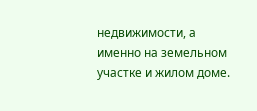недвижимости, а именно на земельном участке и жилом доме.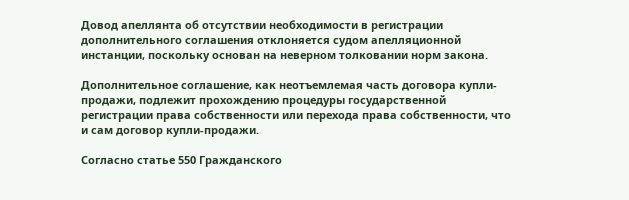Довод апеллянта об отсутствии необходимости в регистрации дополнительного соглашения отклоняется судом апелляционной инстанции, поскольку основан на неверном толковании норм закона.

Дополнительное соглашение, как неотъемлемая часть договора купли-продажи, подлежит прохождению процедуры государственной регистрации права собственности или перехода права собственности, что и сам договор купли-продажи.

Согласно статье 550 Гражданского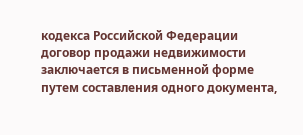кодекса Российской Федерации договор продажи недвижимости заключается в письменной форме путем составления одного документа,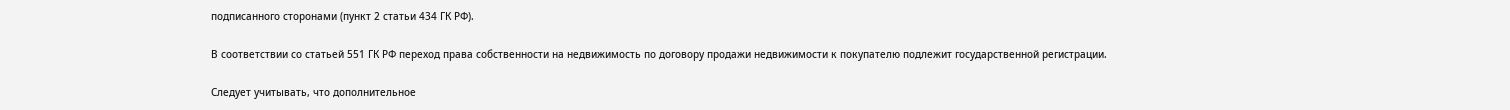подписанного сторонами (пункт 2 статьи 434 ГК РФ).

В соответствии со статьей 551 ГК РФ переход права собственности на недвижимость по договору продажи недвижимости к покупателю подлежит государственной регистрации.

Следует учитывать, что дополнительное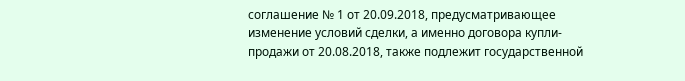соглашение № 1 от 20.09.2018, предусматривающее изменение условий сделки, а именно договора купли-продажи от 20.08.2018, также подлежит государственной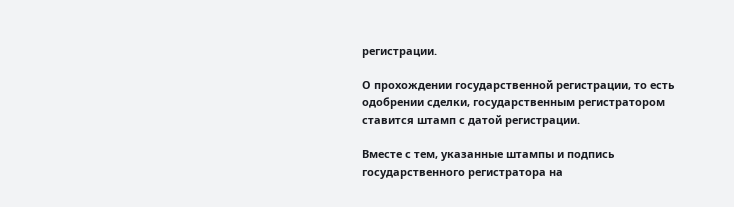регистрации.

О прохождении государственной регистрации, то есть одобрении сделки, государственным регистратором ставится штамп с датой регистрации.

Вместе с тем, указанные штампы и подпись государственного регистратора на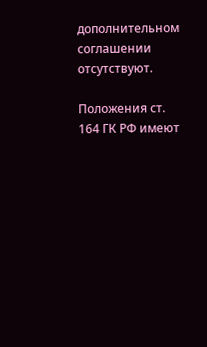дополнительном соглашении отсутствуют.

Положения ст. 164 ГК РФ имеют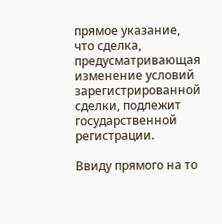прямое указание, что сделка, предусматривающая изменение условий зарегистрированной сделки, подлежит государственной регистрации.

Ввиду прямого на то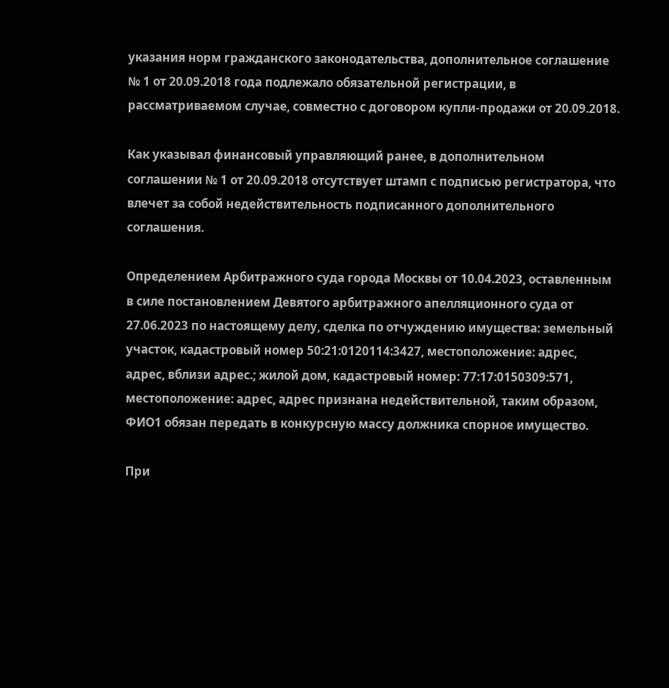указания норм гражданского законодательства, дополнительное соглашение № 1 от 20.09.2018 года подлежало обязательной регистрации, в рассматриваемом случае, совместно с договором купли-продажи от 20.09.2018.

Как указывал финансовый управляющий ранее, в дополнительном соглашении № 1 от 20.09.2018 отсутствует штамп с подписью регистратора, что влечет за собой недействительность подписанного дополнительного соглашения.

Определением Арбитражного суда города Москвы от 10.04.2023, оставленным в силе постановлением Девятого арбитражного апелляционного суда от 27.06.2023 по настоящему делу, сделка по отчуждению имущества: земельный участок, кадастровый номер 50:21:0120114:3427, местоположение: адрес, адрес, вблизи адрес.; жилой дом, кадастровый номер: 77:17:0150309:571, местоположение: адрес, адрес признана недействительной, таким образом, ФИО1 обязан передать в конкурсную массу должника спорное имущество.

При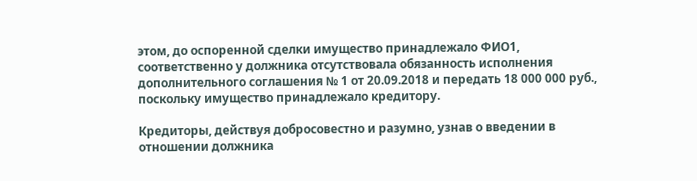этом, до оспоренной сделки имущество принадлежало ФИО1, соответственно у должника отсутствовала обязанность исполнения дополнительного соглашения № 1 от 20.09.2018 и передать 18 000 000 руб., поскольку имущество принадлежало кредитору.

Кредиторы, действуя добросовестно и разумно, узнав о введении в отношении должника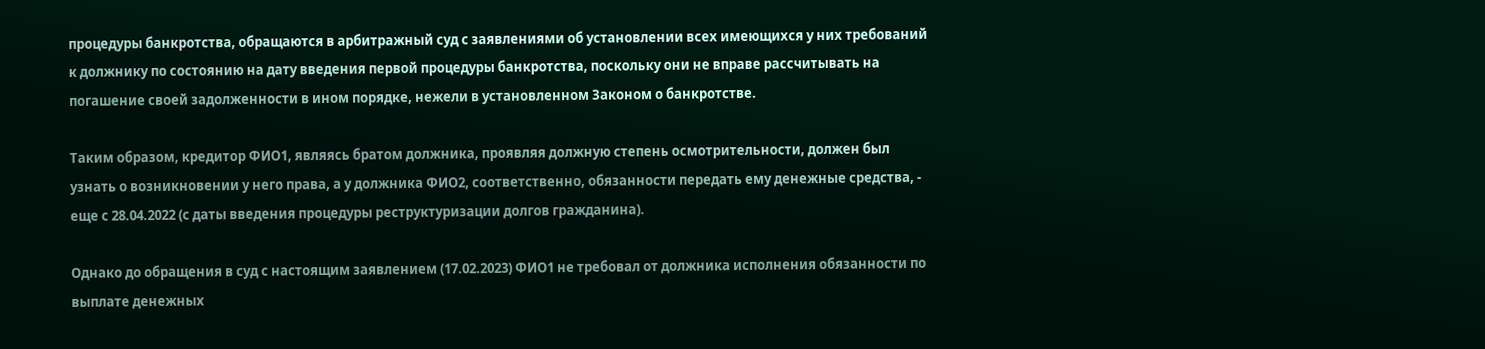процедуры банкротства, обращаются в арбитражный суд с заявлениями об установлении всех имеющихся у них требований к должнику по состоянию на дату введения первой процедуры банкротства, поскольку они не вправе рассчитывать на погашение своей задолженности в ином порядке, нежели в установленном Законом о банкротстве.

Таким образом, кредитор ФИО1, являясь братом должника, проявляя должную степень осмотрительности, должен был узнать о возникновении у него права, а у должника ФИО2, соответственно, обязанности передать ему денежные средства, - еще с 28.04.2022 (с даты введения процедуры реструктуризации долгов гражданина).

Однако до обращения в суд с настоящим заявлением (17.02.2023) ФИО1 не требовал от должника исполнения обязанности по выплате денежных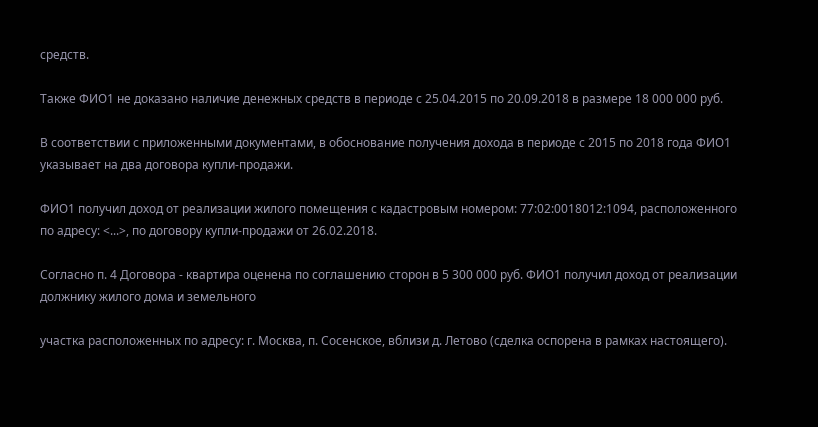средств.

Также ФИО1 не доказано наличие денежных средств в периоде с 25.04.2015 по 20.09.2018 в размере 18 000 000 руб.

В соответствии с приложенными документами, в обоснование получения дохода в периоде с 2015 по 2018 года ФИО1 указывает на два договора купли-продажи.

ФИО1 получил доход от реализации жилого помещения с кадастровым номером: 77:02:0018012:1094, расположенного по адресу: <...>, по договору купли-продажи от 26.02.2018.

Согласно п. 4 Договора - квартира оценена по соглашению сторон в 5 300 000 руб. ФИО1 получил доход от реализации должнику жилого дома и земельного

участка расположенных по адресу: г. Москва, п. Сосенское, вблизи д. Летово (сделка оспорена в рамках настоящего).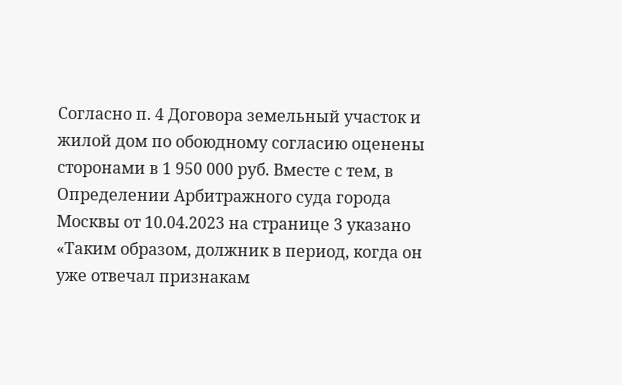Согласно п. 4 Договора земельный участок и жилой дом по обоюдному согласию оценены сторонами в 1 950 000 руб. Вместе с тем, в Определении Арбитражного суда города Москвы от 10.04.2023 на странице 3 указано «Таким образом, должник в период, когда он уже отвечал признакам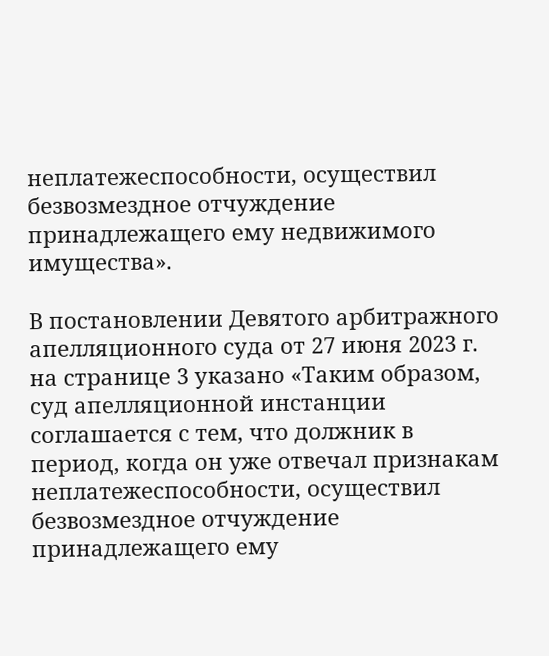неплатежеспособности, осуществил безвозмездное отчуждение принадлежащего ему недвижимого имущества».

В постановлении Девятого арбитражного апелляционного суда от 27 июня 2023 г. на странице 3 указано «Таким образом, суд апелляционной инстанции соглашается с тем, что должник в период, когда он уже отвечал признакам неплатежеспособности, осуществил безвозмездное отчуждение принадлежащего ему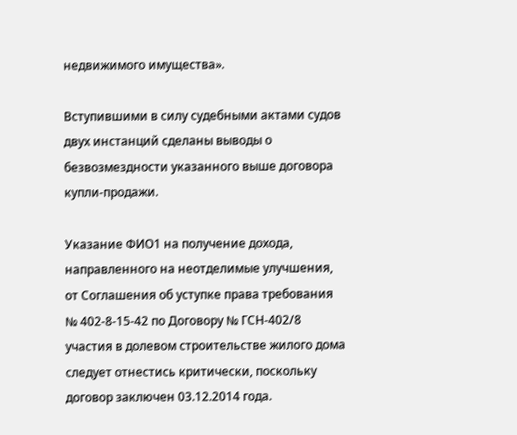недвижимого имущества».

Вступившими в силу судебными актами судов двух инстанций сделаны выводы о безвозмездности указанного выше договора купли-продажи.

Указание ФИО1 на получение дохода, направленного на неотделимые улучшения, от Соглашения об уступке права требования № 402-8-15-42 по Договору № ГСН-402/8 участия в долевом строительстве жилого дома следует отнестись критически, поскольку договор заключен 03.12.2014 года.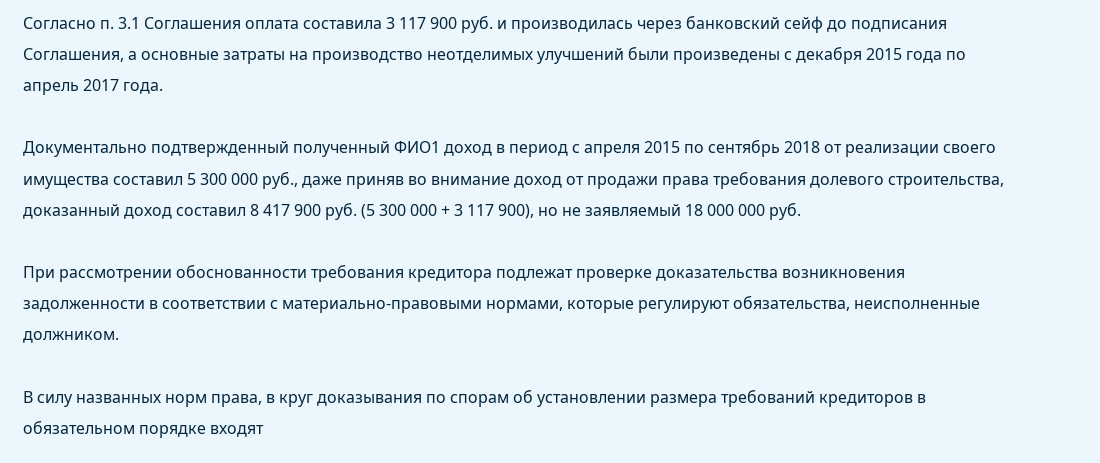Согласно п. 3.1 Соглашения оплата составила 3 117 900 руб. и производилась через банковский сейф до подписания Соглашения, а основные затраты на производство неотделимых улучшений были произведены с декабря 2015 года по апрель 2017 года.

Документально подтвержденный полученный ФИО1 доход в период с апреля 2015 по сентябрь 2018 от реализации своего имущества составил 5 300 000 руб., даже приняв во внимание доход от продажи права требования долевого строительства, доказанный доход составил 8 417 900 руб. (5 300 000 + 3 117 900), но не заявляемый 18 000 000 руб.

При рассмотрении обоснованности требования кредитора подлежат проверке доказательства возникновения задолженности в соответствии с материально-правовыми нормами, которые регулируют обязательства, неисполненные должником.

В силу названных норм права, в круг доказывания по спорам об установлении размера требований кредиторов в обязательном порядке входят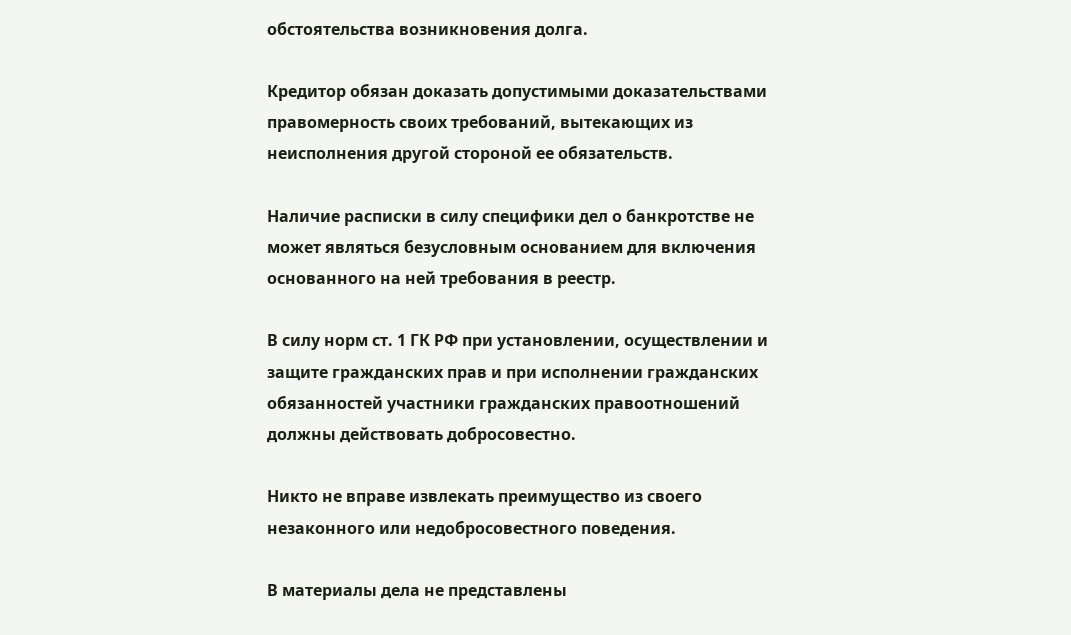обстоятельства возникновения долга.

Кредитор обязан доказать допустимыми доказательствами правомерность своих требований, вытекающих из неисполнения другой стороной ее обязательств.

Наличие расписки в силу специфики дел о банкротстве не может являться безусловным основанием для включения основанного на ней требования в реестр.

В силу норм ст. 1 ГК РФ при установлении, осуществлении и защите гражданских прав и при исполнении гражданских обязанностей участники гражданских правоотношений должны действовать добросовестно.

Никто не вправе извлекать преимущество из своего незаконного или недобросовестного поведения.

В материалы дела не представлены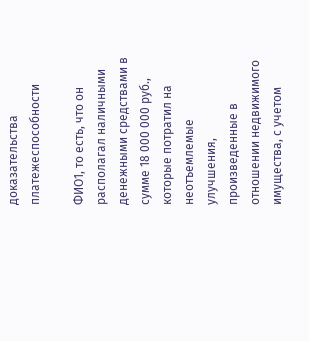доказательства платежеспособности

ФИО1, то есть, что он располагал наличными денежными средствами в сумме 18 000 000 руб., которые потратил на неотъемлемые улучшения, произведенные в отношении недвижимого имущества, с учетом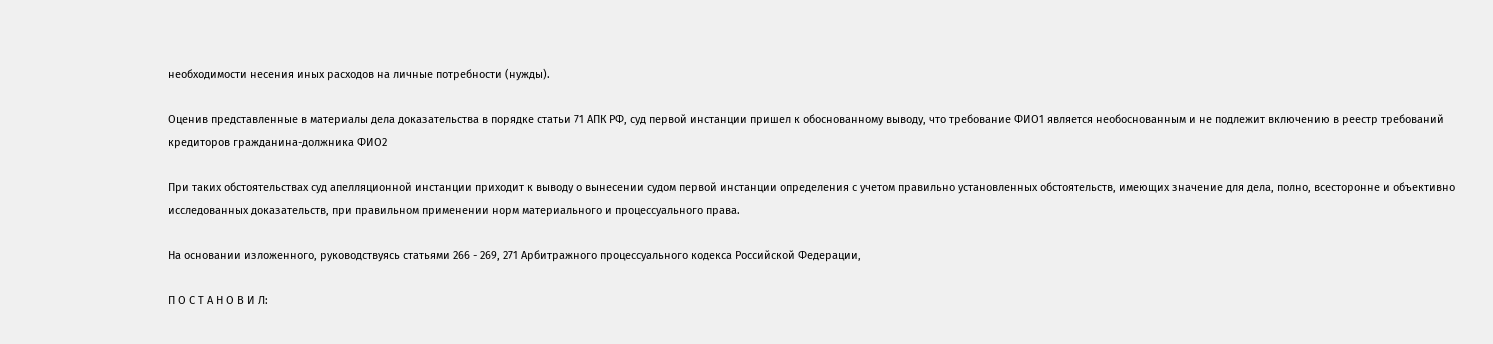необходимости несения иных расходов на личные потребности (нужды).

Оценив представленные в материалы дела доказательства в порядке статьи 71 АПК РФ, суд первой инстанции пришел к обоснованному выводу, что требование ФИО1 является необоснованным и не подлежит включению в реестр требований кредиторов гражданина-должника ФИО2

При таких обстоятельствах суд апелляционной инстанции приходит к выводу о вынесении судом первой инстанции определения с учетом правильно установленных обстоятельств, имеющих значение для дела, полно, всесторонне и объективно исследованных доказательств, при правильном применении норм материального и процессуального права.

На основании изложенного, руководствуясь статьями 266 - 269, 271 Арбитражного процессуального кодекса Российской Федерации,

П О С Т А Н О В И Л: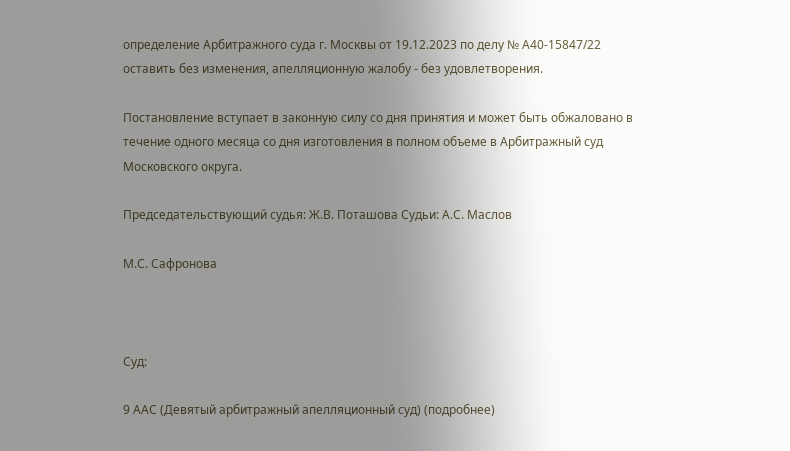определение Арбитражного суда г. Москвы от 19.12.2023 по делу № А40-15847/22 оставить без изменения, апелляционную жалобу - без удовлетворения.

Постановление вступает в законную силу со дня принятия и может быть обжаловано в течение одного месяца со дня изготовления в полном объеме в Арбитражный суд Московского округа.

Председательствующий судья: Ж.В. Поташова Судьи: А.С. Маслов

М.С. Сафронова



Суд:

9 ААС (Девятый арбитражный апелляционный суд) (подробнее)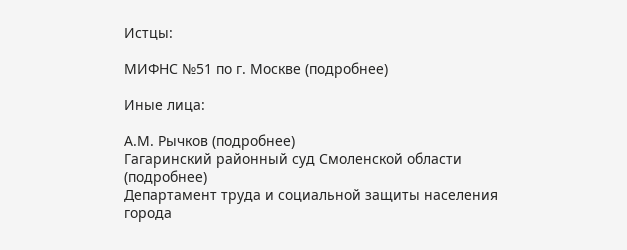Истцы:

МИФНС №51 по г. Москве (подробнее)

Иные лица:

А.М. Рычков (подробнее)
Гагаринский районный суд Смоленской области (подробнее)
Департамент труда и социальной защиты населения города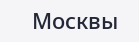Москвы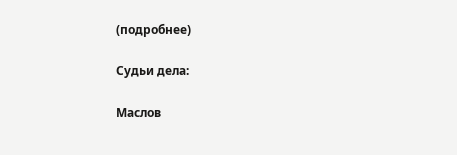(подробнее)

Судьи дела:

Маслов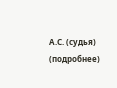А.С. (судья) (подробнее)